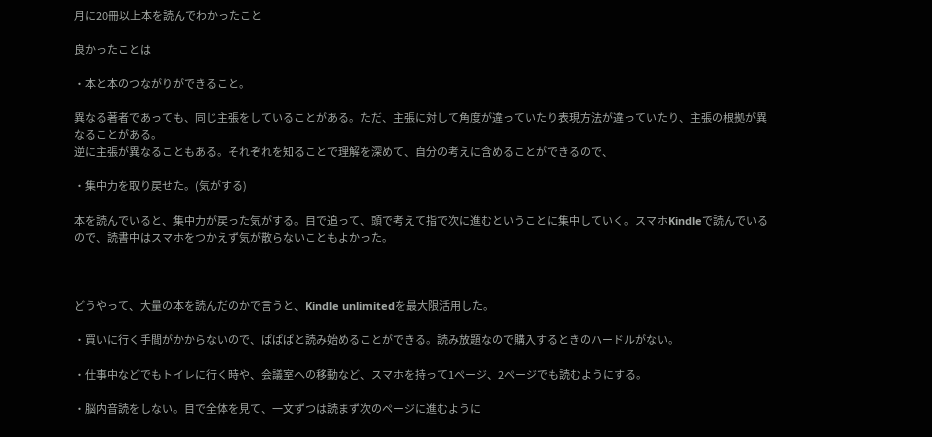月に20冊以上本を読んでわかったこと

良かったことは

・本と本のつながりができること。

異なる著者であっても、同じ主張をしていることがある。ただ、主張に対して角度が違っていたり表現方法が違っていたり、主張の根拠が異なることがある。
逆に主張が異なることもある。それぞれを知ることで理解を深めて、自分の考えに含めることができるので、

・集中力を取り戻せた。(気がする)

本を読んでいると、集中力が戻った気がする。目で追って、頭で考えて指で次に進むということに集中していく。スマホKindleで読んでいるので、読書中はスマホをつかえず気が散らないこともよかった。



どうやって、大量の本を読んだのかで言うと、Kindle unlimitedを最大限活用した。

・買いに行く手間がかからないので、ぱぱぱと読み始めることができる。読み放題なので購入するときのハードルがない。

・仕事中などでもトイレに行く時や、会議室への移動など、スマホを持って1ページ、2ページでも読むようにする。

・脳内音読をしない。目で全体を見て、一文ずつは読まず次のページに進むように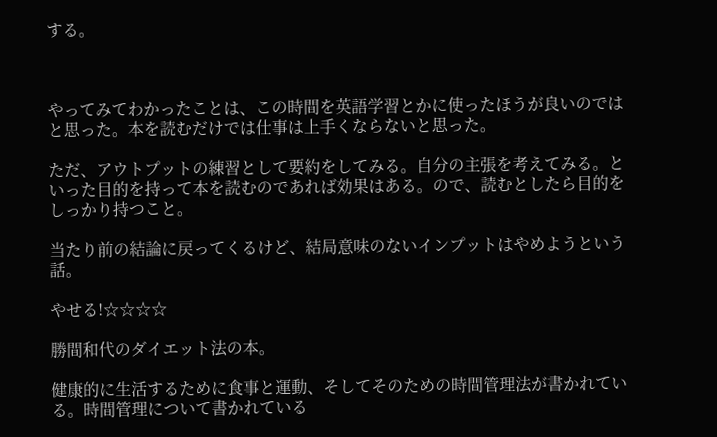する。



やってみてわかったことは、この時間を英語学習とかに使ったほうが良いのではと思った。本を読むだけでは仕事は上手くならないと思った。

ただ、アウトプットの練習として要約をしてみる。自分の主張を考えてみる。といった目的を持って本を読むのであれば効果はある。ので、読むとしたら目的をしっかり持つこと。

当たり前の結論に戻ってくるけど、結局意味のないインプットはやめようという話。

やせる!☆☆☆☆

勝間和代のダイエット法の本。

健康的に生活するために食事と運動、そしてそのための時間管理法が書かれている。時間管理について書かれている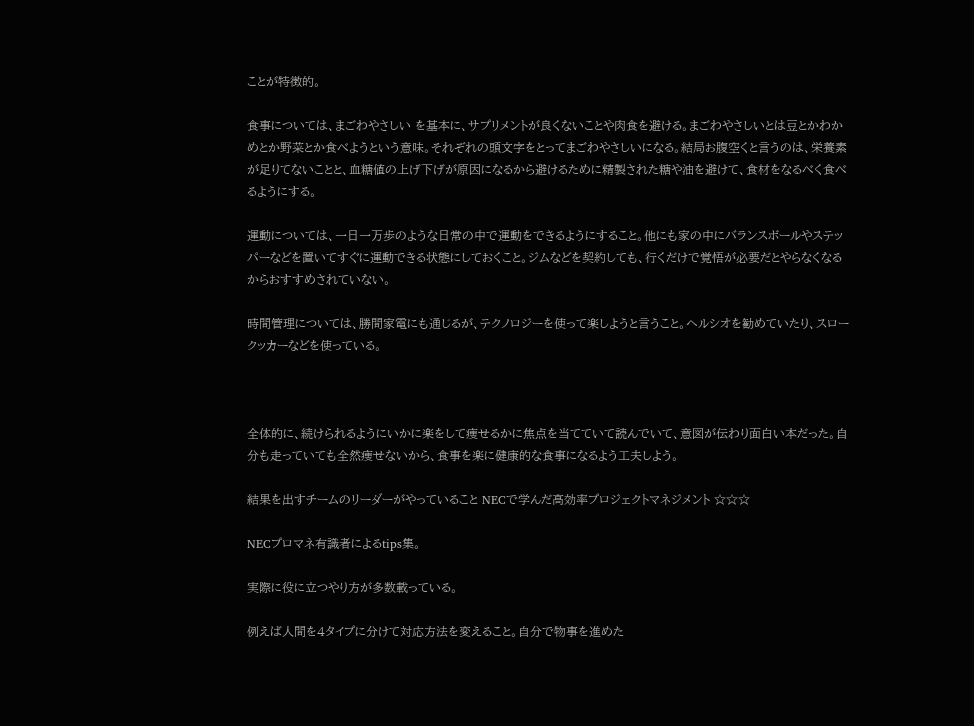ことが特徴的。

食事については、まごわやさしい を基本に、サプリメントが良くないことや肉食を避ける。まごわやさしいとは豆とかわかめとか野菜とか食べようという意味。それぞれの頭文字をとってまごわやさしいになる。結局お腹空くと言うのは、栄養素が足りてないことと、血糖値の上げ下げが原因になるから避けるために精製された糖や油を避けて、食材をなるべく食べるようにする。

運動については、一日一万歩のような日常の中で運動をできるようにすること。他にも家の中にバランスボールやステッパーなどを置いてすぐに運動できる状態にしておくこと。ジムなどを契約しても、行くだけで覚悟が必要だとやらなくなるからおすすめされていない。

時間管理については、勝間家電にも通じるが、テクノロジーを使って楽しようと言うこと。ヘルシオを勧めていたり、スロークッカーなどを使っている。



全体的に、続けられるようにいかに楽をして痩せるかに焦点を当てていて読んでいて、意図が伝わり面白い本だった。自分も走っていても全然痩せないから、食事を楽に健康的な食事になるよう工夫しよう。

結果を出すチームのリーダーがやっていること NECで学んだ高効率プロジェクトマネジメント ☆☆☆

NECプロマネ有識者によるtips集。

実際に役に立つやり方が多数載っている。

例えば人間を4タイプに分けて対応方法を変えること。自分で物事を進めた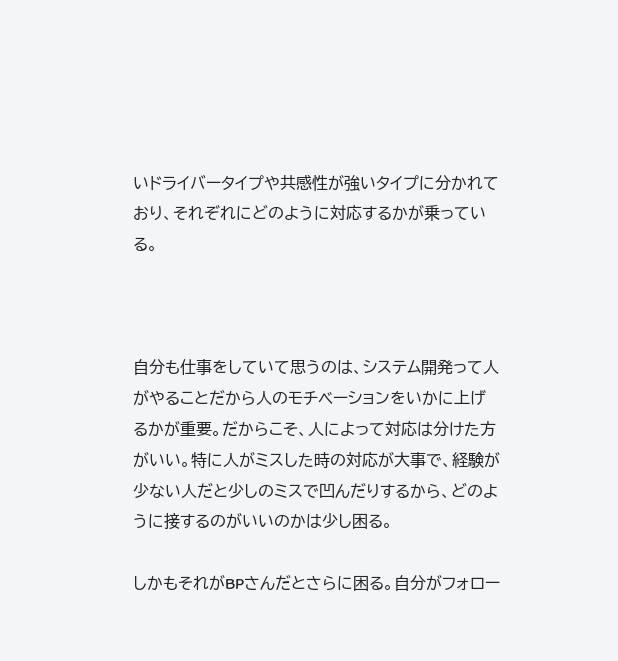いドライバータイプや共感性が強いタイプに分かれており、それぞれにどのように対応するかが乗っている。



自分も仕事をしていて思うのは、システム開発って人がやることだから人のモチベーションをいかに上げるかが重要。だからこそ、人によって対応は分けた方がいい。特に人がミスした時の対応が大事で、経験が少ない人だと少しのミスで凹んだりするから、どのように接するのがいいのかは少し困る。

しかもそれがBPさんだとさらに困る。自分がフォロー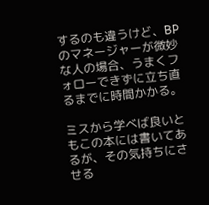するのも違うけど、BPのマネージャーが微妙な人の場合、うまくフォローできずに立ち直るまでに時間かかる。

ミスから学べば良いともこの本には書いてあるが、その気持ちにさせる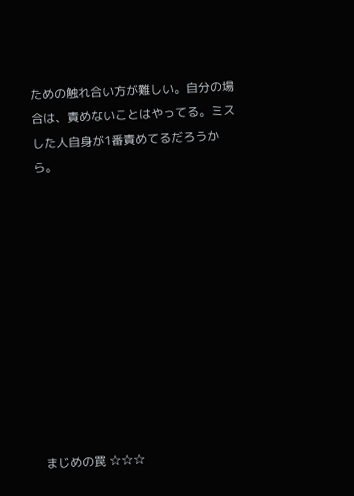ための触れ合い方が難しい。自分の場合は、責めないことはやってる。ミスした人自身が1番責めてるだろうから。











まじめの罠 ☆☆☆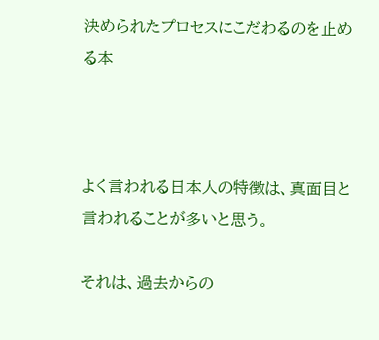決められたプロセスにこだわるのを止める本



よく言われる日本人の特徴は、真面目と言われることが多いと思う。

それは、過去からの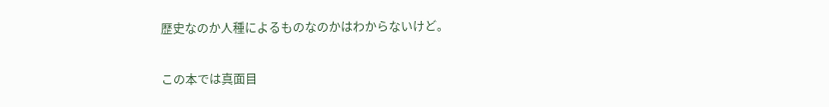歴史なのか人種によるものなのかはわからないけど。

この本では真面目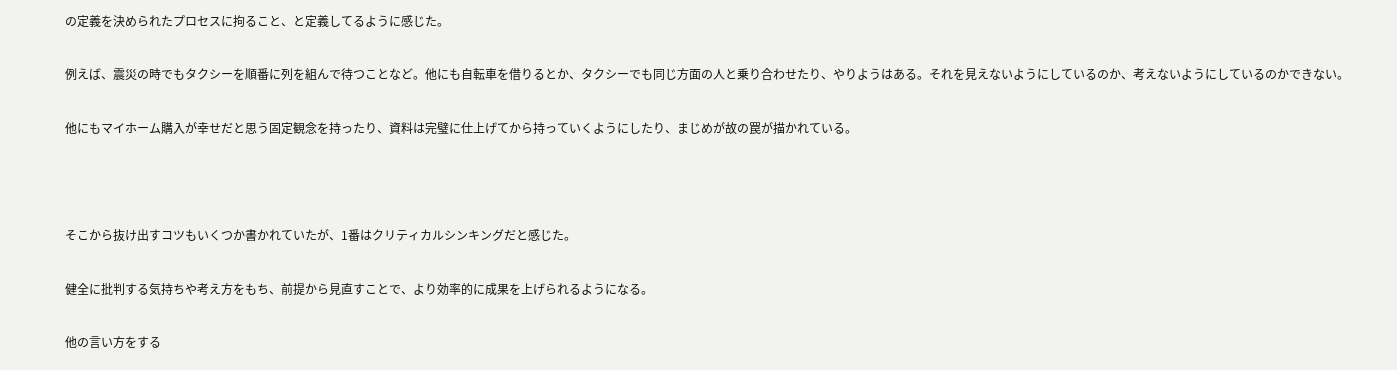の定義を決められたプロセスに拘ること、と定義してるように感じた。

例えば、震災の時でもタクシーを順番に列を組んで待つことなど。他にも自転車を借りるとか、タクシーでも同じ方面の人と乗り合わせたり、やりようはある。それを見えないようにしているのか、考えないようにしているのかできない。

他にもマイホーム購入が幸せだと思う固定観念を持ったり、資料は完璧に仕上げてから持っていくようにしたり、まじめが故の罠が描かれている。



そこから抜け出すコツもいくつか書かれていたが、1番はクリティカルシンキングだと感じた。

健全に批判する気持ちや考え方をもち、前提から見直すことで、より効率的に成果を上げられるようになる。

他の言い方をする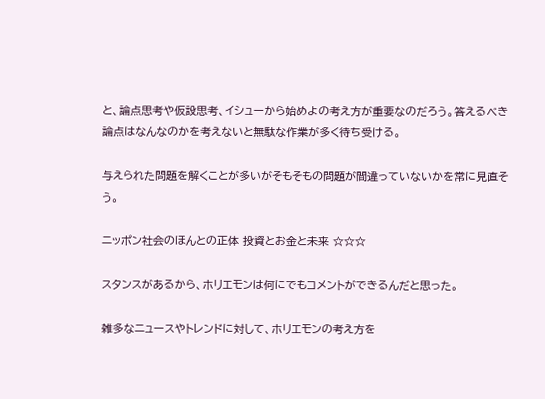と、論点思考や仮設思考、イシューから始めよの考え方が重要なのだろう。答えるべき論点はなんなのかを考えないと無駄な作業が多く待ち受ける。

与えられた問題を解くことが多いがそもそもの問題が間違っていないかを常に見直そう。

ニッポン社会のほんとの正体 投資とお金と未来 ☆☆☆

スタンスがあるから、ホリエモンは何にでもコメントができるんだと思った。

雑多なニュースやトレンドに対して、ホリエモンの考え方を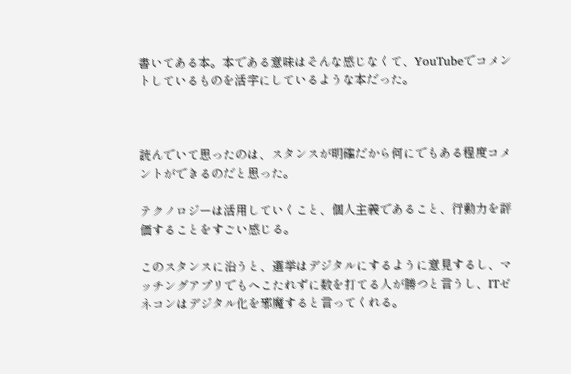書いてある本。本である意味はそんな感じなくて、YouTubeでコメントしているものを活字にしているような本だった。



読んでいて思ったのは、スタンスが明確だから何にでもある程度コメントができるのだと思った。

テクノロジーは活用していくこと、個人主義であること、行動力を評価することをすごい感じる。

このスタンスに沿うと、選挙はデジタルにするように意見するし、マッチングアプリでもへこたれずに数を打てる人が勝つと言うし、ITゼネコンはデジタル化を邪魔すると言ってくれる。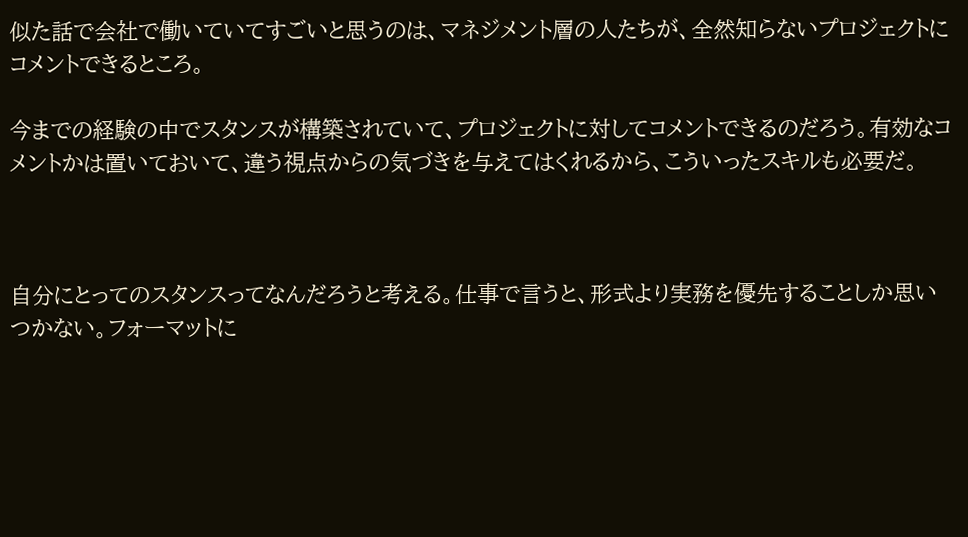似た話で会社で働いていてすごいと思うのは、マネジメント層の人たちが、全然知らないプロジェクトにコメントできるところ。

今までの経験の中でスタンスが構築されていて、プロジェクトに対してコメントできるのだろう。有効なコメントかは置いておいて、違う視点からの気づきを与えてはくれるから、こういったスキルも必要だ。



自分にとってのスタンスってなんだろうと考える。仕事で言うと、形式より実務を優先することしか思いつかない。フォーマットに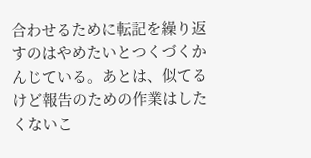合わせるために転記を繰り返すのはやめたいとつくづくかんじている。あとは、似てるけど報告のための作業はしたくないこ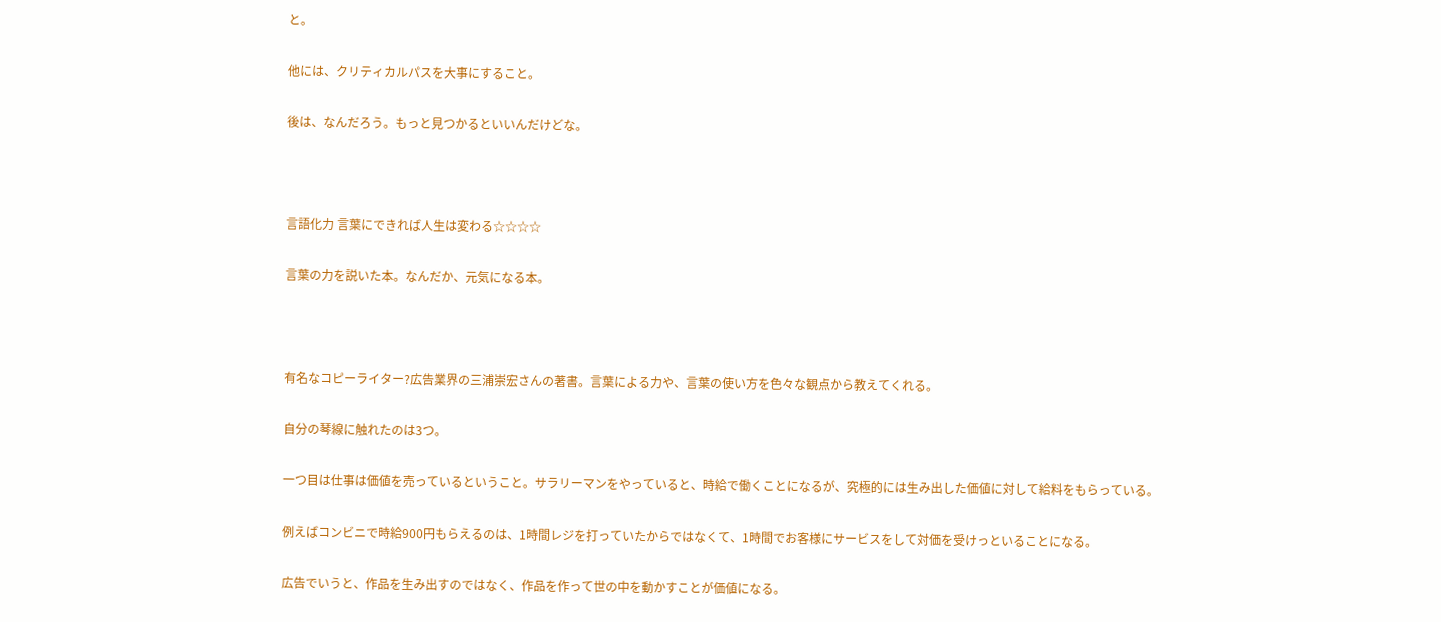と。

他には、クリティカルパスを大事にすること。

後は、なんだろう。もっと見つかるといいんだけどな。



言語化力 言葉にできれば人生は変わる☆☆☆☆

言葉の力を説いた本。なんだか、元気になる本。



有名なコピーライター?広告業界の三浦崇宏さんの著書。言葉による力や、言葉の使い方を色々な観点から教えてくれる。

自分の琴線に触れたのは3つ。

一つ目は仕事は価値を売っているということ。サラリーマンをやっていると、時給で働くことになるが、究極的には生み出した価値に対して給料をもらっている。

例えばコンビニで時給900円もらえるのは、1時間レジを打っていたからではなくて、1時間でお客様にサービスをして対価を受けっといることになる。

広告でいうと、作品を生み出すのではなく、作品を作って世の中を動かすことが価値になる。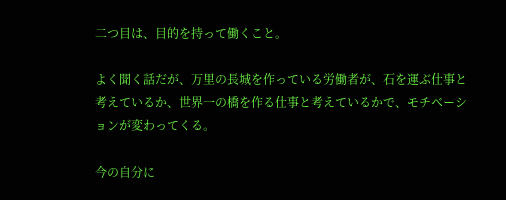二つ目は、目的を持って働くこと。

よく聞く話だが、万里の長城を作っている労働者が、石を運ぶ仕事と考えているか、世界一の橋を作る仕事と考えているかで、モチベーションが変わってくる。

今の自分に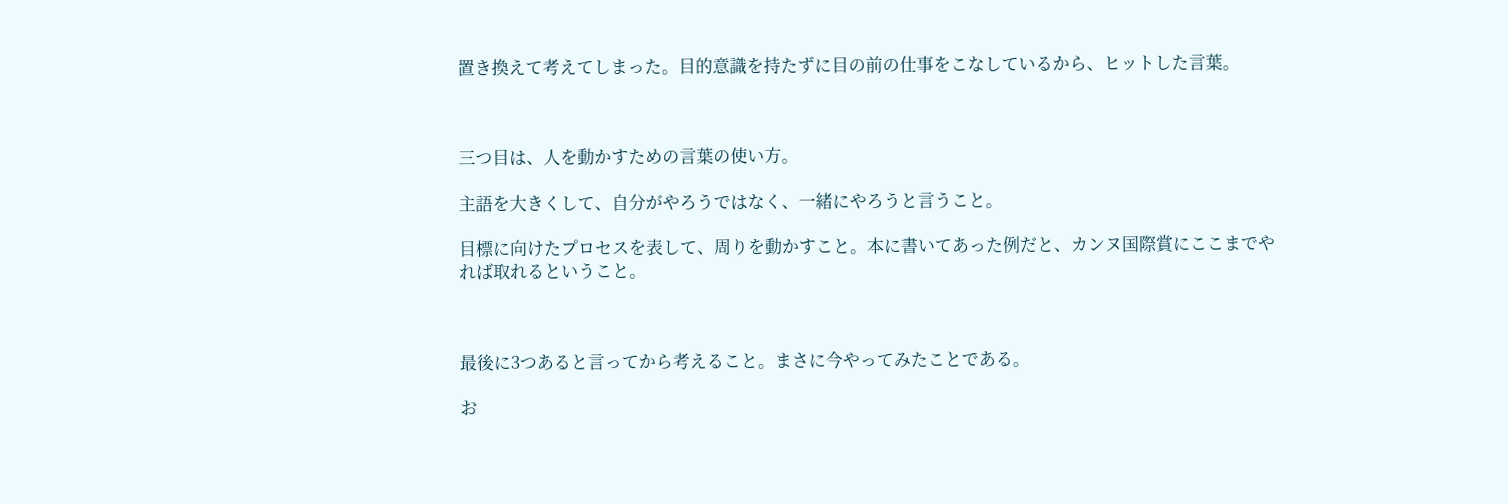置き換えて考えてしまった。目的意識を持たずに目の前の仕事をこなしているから、ヒットした言葉。



三つ目は、人を動かすための言葉の使い方。

主語を大きくして、自分がやろうではなく、一緒にやろうと言うこと。

目標に向けたプロセスを表して、周りを動かすこと。本に書いてあった例だと、カンヌ国際賞にここまでやれば取れるということ。



最後に3つあると言ってから考えること。まさに今やってみたことである。

お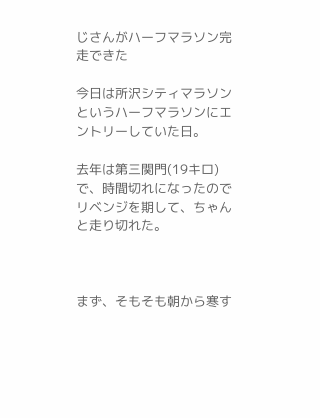じさんがハーフマラソン完走できた

今日は所沢シティマラソンというハーフマラソンにエントリーしていた日。

去年は第三関門(19キロ)で、時間切れになったのでリベンジを期して、ちゃんと走り切れた。



まず、そもそも朝から寒す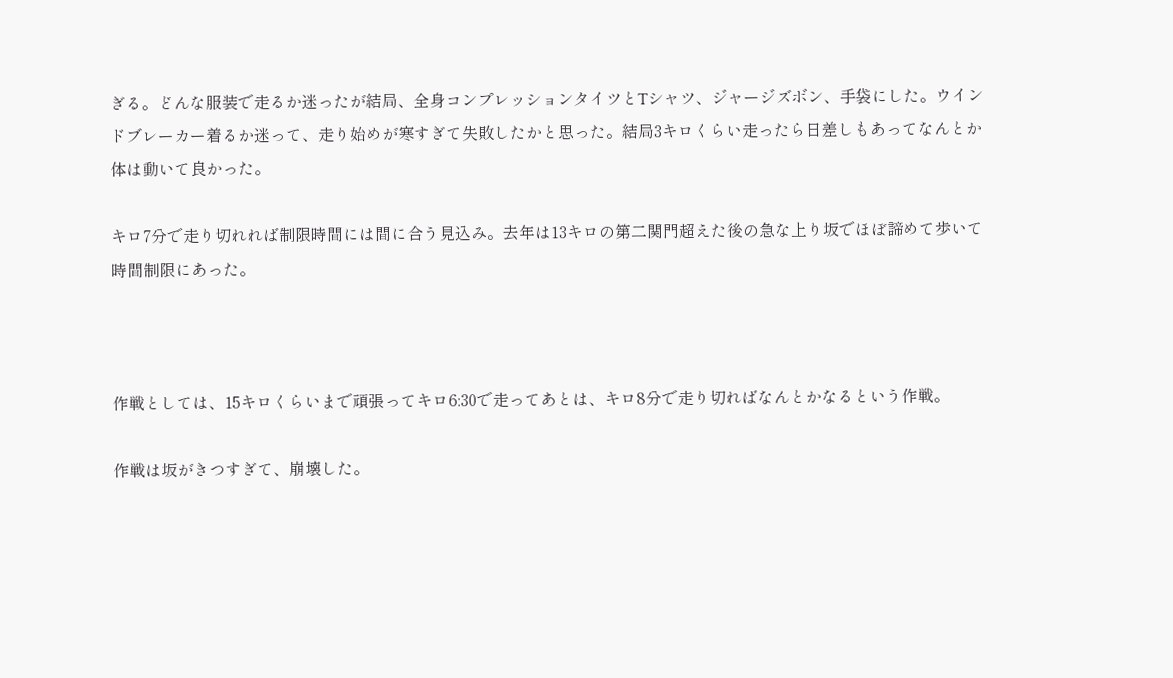ぎる。どんな服装で走るか迷ったが結局、全身コンプレッションタイツとTシャツ、ジャージズボン、手袋にした。ウインドブレーカー着るか迷って、走り始めが寒すぎて失敗したかと思った。結局3キロくらい走ったら日差しもあってなんとか体は動いて良かった。

キロ7分で走り切れれば制限時間には間に合う見込み。去年は13キロの第二関門超えた後の急な上り坂でほぼ諦めて歩いて時間制限にあった。



作戦としては、15キロくらいまで頑張ってキロ6:30で走ってあとは、キロ8分で走り切ればなんとかなるという作戦。

作戦は坂がきつすぎて、崩壊した。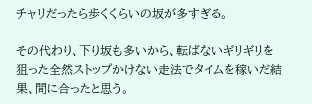チャリだったら歩くくらいの坂が多すぎる。

その代わり、下り坂も多いから、転ばないギリギリを狙った全然ストップかけない走法でタイムを稼いだ結果、間に合ったと思う。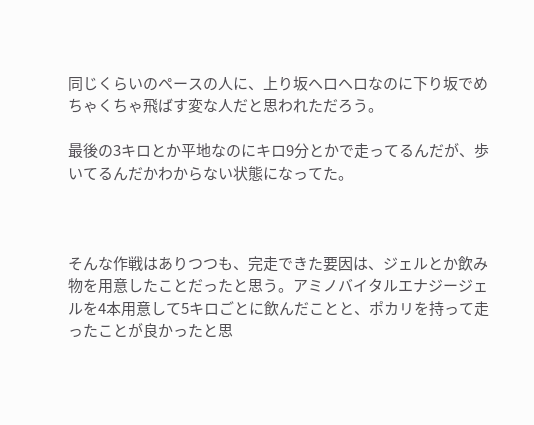同じくらいのペースの人に、上り坂ヘロヘロなのに下り坂でめちゃくちゃ飛ばす変な人だと思われただろう。

最後の3キロとか平地なのにキロ9分とかで走ってるんだが、歩いてるんだかわからない状態になってた。



そんな作戦はありつつも、完走できた要因は、ジェルとか飲み物を用意したことだったと思う。アミノバイタルエナジージェルを4本用意して5キロごとに飲んだことと、ポカリを持って走ったことが良かったと思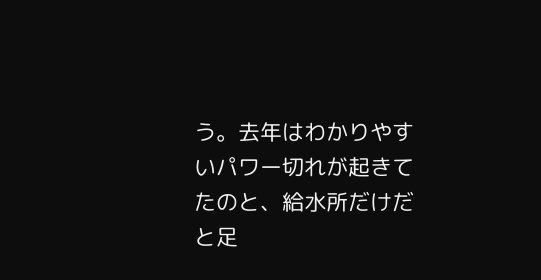う。去年はわかりやすいパワー切れが起きてたのと、給水所だけだと足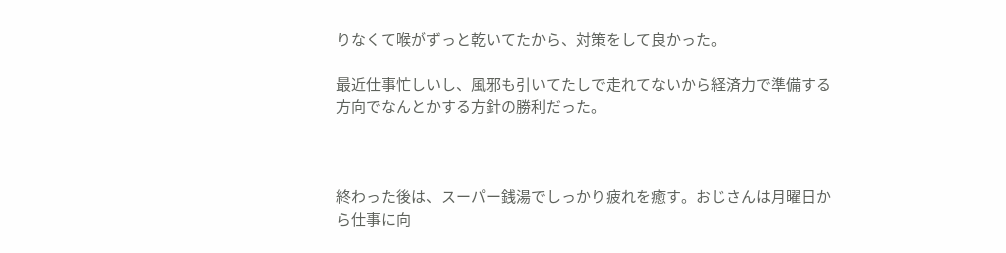りなくて喉がずっと乾いてたから、対策をして良かった。

最近仕事忙しいし、風邪も引いてたしで走れてないから経済力で準備する方向でなんとかする方針の勝利だった。



終わった後は、スーパー銭湯でしっかり疲れを癒す。おじさんは月曜日から仕事に向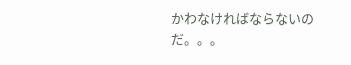かわなければならないのだ。。。